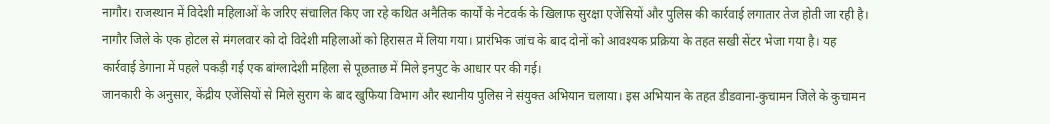नागौर। राजस्थान में विदेशी महिलाओं के जरिए संचालित किए जा रहे कथित अनैतिक कार्यों के नेटवर्क के खिलाफ सुरक्षा एजेंसियों और पुलिस की कार्रवाई लगातार तेज होती जा रही है। नागौर जिले के एक होटल से मंगलवार को दो विदेशी महिलाओं को हिरासत में लिया गया। प्रारंभिक जांच के बाद दोनों को आवश्यक प्रक्रिया के तहत सखी सेंटर भेजा गया है। यह कार्रवाई डेगाना में पहले पकड़ी गई एक बांग्लादेशी महिला से पूछताछ में मिले इनपुट के आधार पर की गई।
जानकारी के अनुसार, केंद्रीय एजेंसियों से मिले सुराग के बाद खुफिया विभाग और स्थानीय पुलिस ने संयुक्त अभियान चलाया। इस अभियान के तहत डीडवाना-कुचामन जिले के कुचामन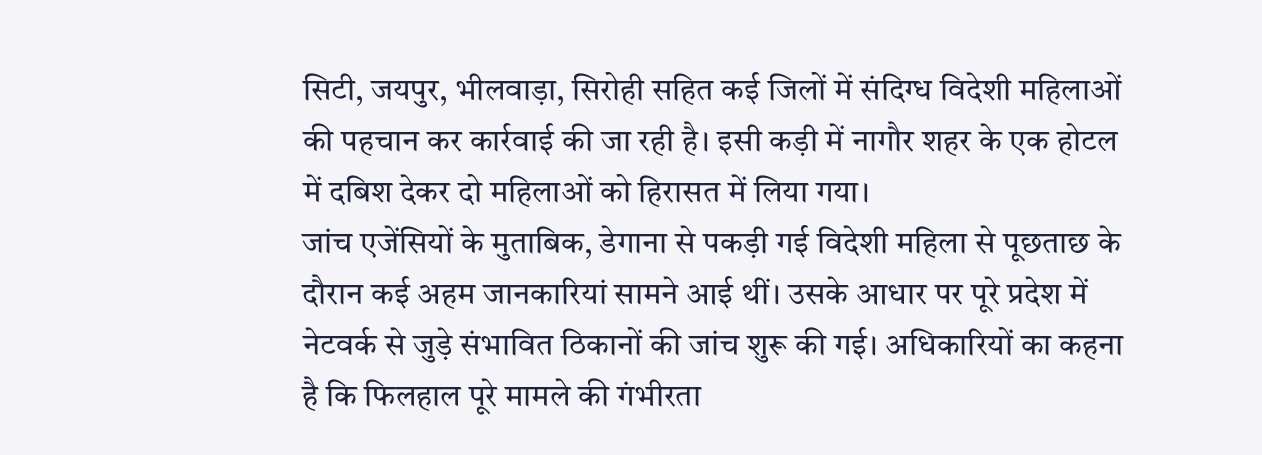सिटी, जयपुर, भीलवाड़ा, सिरोही सहित कई जिलों में संदिग्ध विदेशी महिलाओं की पहचान कर कार्रवाई की जा रही है। इसी कड़ी में नागौर शहर के एक होटल में दबिश देकर दो महिलाओं को हिरासत में लिया गया।
जांच एजेंसियों के मुताबिक, डेगाना से पकड़ी गई विदेशी महिला से पूछताछ के दौरान कई अहम जानकारियां सामने आई थीं। उसके आधार पर पूरे प्रदेश में नेटवर्क से जुड़े संभावित ठिकानों की जांच शुरू की गई। अधिकारियों का कहना है कि फिलहाल पूरे मामले की गंभीरता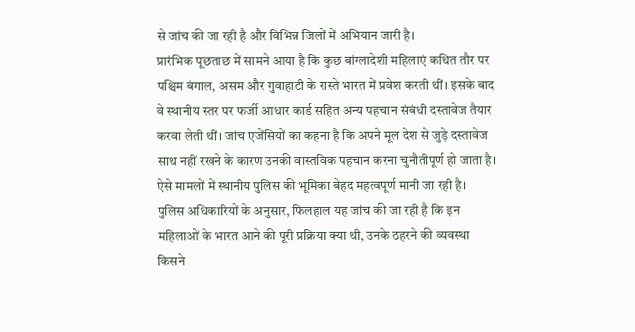से जांच की जा रही है और विभिन्न जिलों में अभियान जारी है।
प्रारंभिक पूछताछ में सामने आया है कि कुछ बांग्लादेशी महिलाएं कथित तौर पर पश्चिम बंगाल, असम और गुवाहाटी के रास्ते भारत में प्रवेश करती थीं। इसके बाद वे स्थानीय स्तर पर फर्जी आधार कार्ड सहित अन्य पहचान संबंधी दस्तावेज तैयार करवा लेती थीं। जांच एजेंसियों का कहना है कि अपने मूल देश से जुड़े दस्तावेज साथ नहीं रखने के कारण उनकी वास्तविक पहचान करना चुनौतीपूर्ण हो जाता है। ऐसे मामलों में स्थानीय पुलिस की भूमिका बेहद महत्वपूर्ण मानी जा रही है।
पुलिस अधिकारियों के अनुसार, फिलहाल यह जांच की जा रही है कि इन महिलाओं के भारत आने की पूरी प्रक्रिया क्या थी, उनके ठहरने की व्यवस्था किसने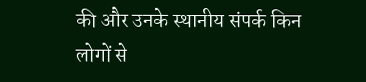की और उनके स्थानीय संपर्क किन लोगों से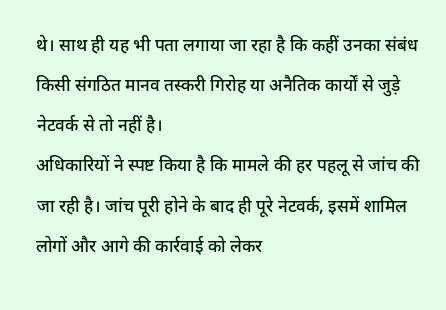थे। साथ ही यह भी पता लगाया जा रहा है कि कहीं उनका संबंध किसी संगठित मानव तस्करी गिरोह या अनैतिक कार्यों से जुड़े नेटवर्क से तो नहीं है।
अधिकारियों ने स्पष्ट किया है कि मामले की हर पहलू से जांच की जा रही है। जांच पूरी होने के बाद ही पूरे नेटवर्क, इसमें शामिल लोगों और आगे की कार्रवाई को लेकर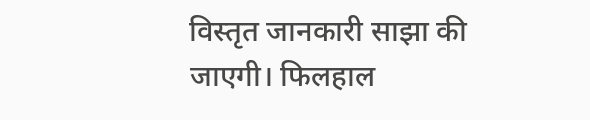विस्तृत जानकारी साझा की जाएगी। फिलहाल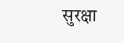सुरक्षा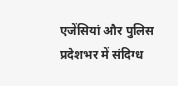एजेंसियां और पुलिस प्रदेशभर में संदिग्ध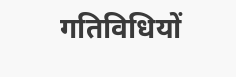गतिविधियों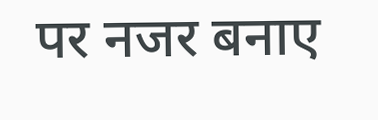पर नजर बनाए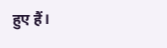हुए हैं।